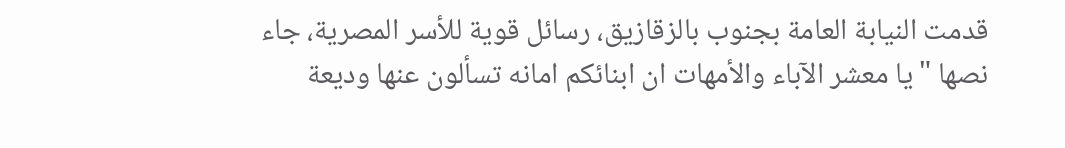قدمت النيابة العامة بجنوب بالزقازيق، رسائل قوية للأسر المصرية، جاء نصها "يا معشر الآباء والأمهات ان ابنائكم امانه تسألون عنها وديعة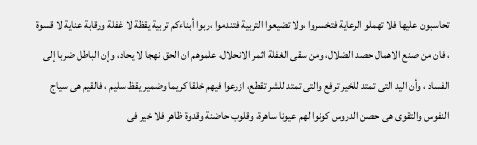تحاسبون عليها فلا تهملو الرعاية فتخسروا ،ولا تضيعوا التربية فتندموا ،ربوا أبناءكم تربية يقظة لا غفلة ورقابة عناية لا قسوة ، فان من صنع الاهمال حصد الضلال، ومن سقى الغفلة اثمر الانحلال، علموهم ان الحق نهجا لا يحاد، وإن الباطل ضربا إلى الفساد ، وأن اليد التى تمتد للخير ترفع والتى تمتد للشر تقطع، ازرعوا فيهم خلقا كريما وضمير يقظ سليم ، فالقيم هى سياج النفوس والتقوى هى حصن الدروس كونوا لهم عيونا ساهرة، وقلوب حاضنة وقدوة ظاهر فلا خير فى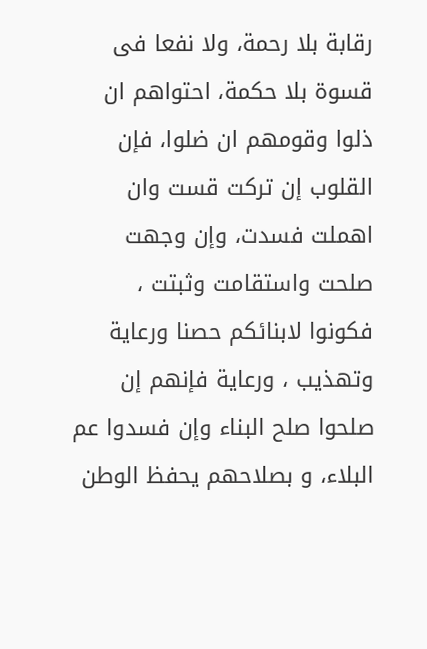رقابة بلا رحمة، ولا نفعا فى قسوة بلا حكمة، احتواهم ان ذلوا وقومهم ان ضلوا، فإن القلوب إن تركت قست وان اهملت فسدت، وإن وجهت صلحت واستقامت وثبتت ، فكونوا لابنائكم حصنا ورعاية وتهذيب ، ورعاية فإنهم إن صلحوا صلح البناء وإن فسدوا عم البلاء، و بصلاحهم يحفظ الوطن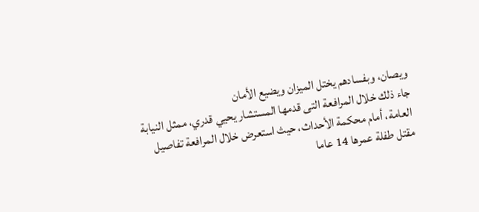ويصان، وبفسادهم يختل الميزان ويضيع الأمان
جاء ذلك خلال المرافعة التى قدمها المستشار يحيي قدري، ممثل النيابة العامة، أمام محكمة الأحداث، حيث استعرض خلال المرافعة تفاصيل مقتل طفلة عمرها 14 عاما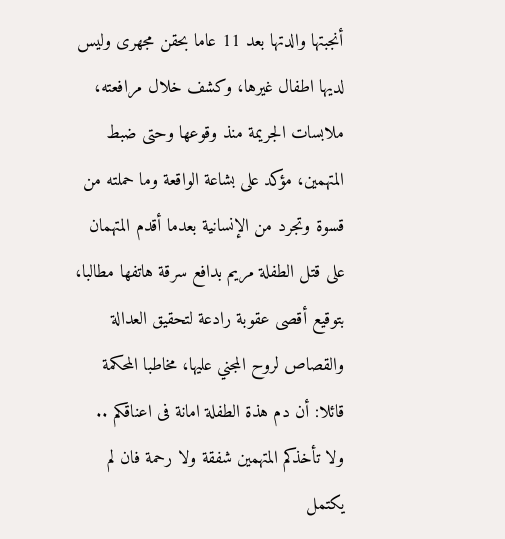أنجبتها والدتها بعد 11 عاما بحقن مجهرى وليس لديها اطفال غيرها، وكشف خلال مرافعته، ملابسات الجريمة منذ وقوعها وحتى ضبط المتهمين، مؤكد على بشاعة الواقعة وما حملته من قسوة وتجرد من الإنسانية بعدما أقدم المتهمان على قتل الطفلة مريم بدافع سرقة هاتفها مطالبا، بتوقيع أقصى عقوبة رادعة لتحقيق العدالة والقصاص لروح المجني عليها، مخاطبا المحكمة قائلا: أن دم هذة الطفلة امانة فى اعناقكم .. ولا تأخذكم المتهمين شفقة ولا رحمة فان لم يكتمل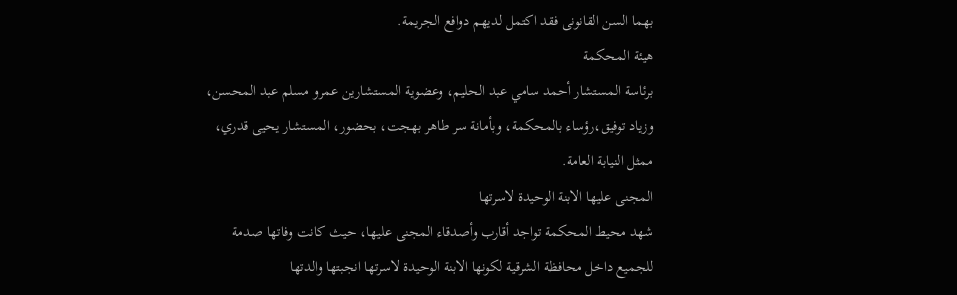بهما السن القانونى فقد اكتمل لديهم دوافع الجريمة.
هيئة المحكمة
برئاسة المستشار أحمد سامي عبد الحليم، وعضوية المستشارين عمرو مسلم عبد المحسن، وزياد توفيق،رؤساء بالمحكمة، وبأمانة سر طاهر بهجت، بحضور، المستشار يحيى قدري، ممثل النيابة العامة.
المجنى عليها الابنة الوحيدة لاسرتها
شهد محيط المحكمة تواجد أقارب وأصدقاء المجنى عليها، حيث كانت وفاتها صدمة للجميع داخل محافظة الشرقية لكونها الابنة الوحيدة لاسرتها انجبتها والدتها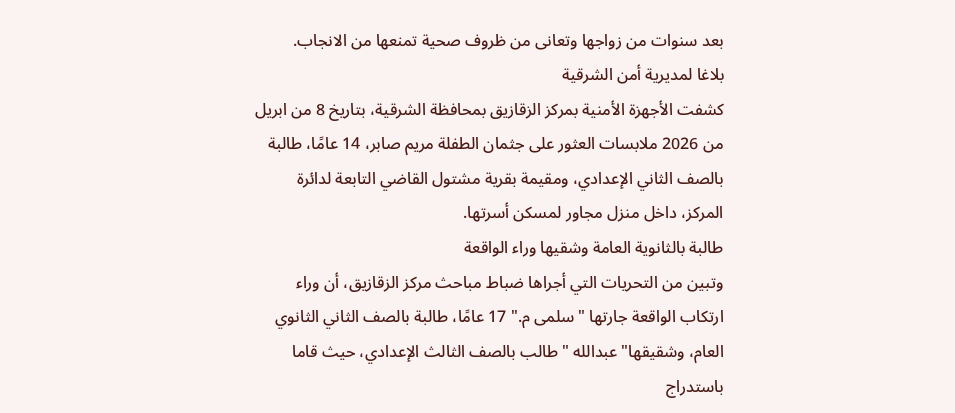بعد سنوات من زواجها وتعانى من ظروف صحية تمنعها من الانجاب.
بلاغا لمديرية أمن الشرقية
كشفت الأجهزة الأمنية بمركز الزقازيق بمحافظة الشرقية، بتاريخ 8 من ابريل من 2026 ملابسات العثور على جثمان الطفلة مريم صابر، 14 عامًا، طالبة بالصف الثاني الإعدادي، ومقيمة بقرية مشتول القاضي التابعة لدائرة المركز، داخل منزل مجاور لمسكن أسرتها.
طالبة بالثانوية العامة وشقيها وراء الواقعة
وتبين من التحريات التي أجراها ضباط مباحث مركز الزقازيق، أن وراء ارتكاب الواقعة جارتها "سلمى م." 17 عامًا، طالبة بالصف الثاني الثانوي العام، وشقيقها" عبدالله "طالب بالصف الثالث الإعدادي، حيث قاما باستدراج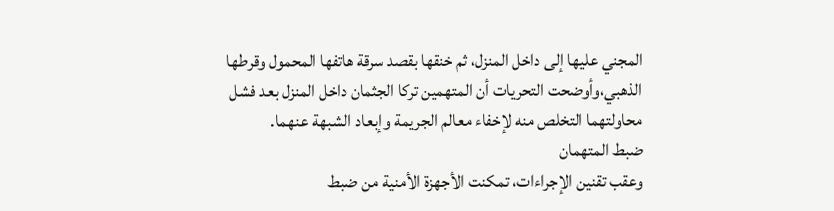المجني عليها إلى داخل المنزل، ثم خنقها بقصد سرقة هاتفها المحمول وقرطها الذهبي،وأوضحت التحريات أن المتهمين تركا الجثمان داخل المنزل بعد فشل محاولتهما التخلص منه لإخفاء معالم الجريمة وإبعاد الشبهة عنهما.
ضبط المتهمان
وعقب تقنين الإجراءات، تمكنت الأجهزة الأمنية من ضبط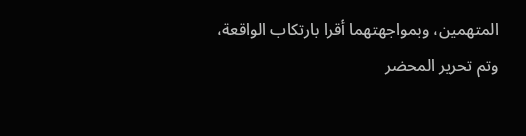المتهمين، وبمواجهتهما أقرا بارتكاب الواقعة، وتم تحرير المحضر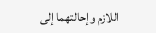اللازم وإحالتهما إلى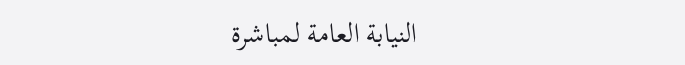النيابة العامة لمباشرة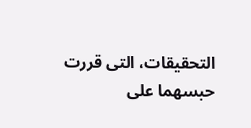التحقيقات، التى قررت حبسهما على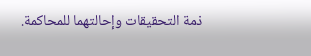ذمة التحقيقات وإحالتهما للمحاكمة.